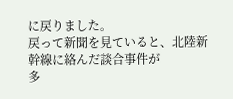に戻りました。
戻って新聞を見ていると、北陸新幹線に絡んだ談合事件が
多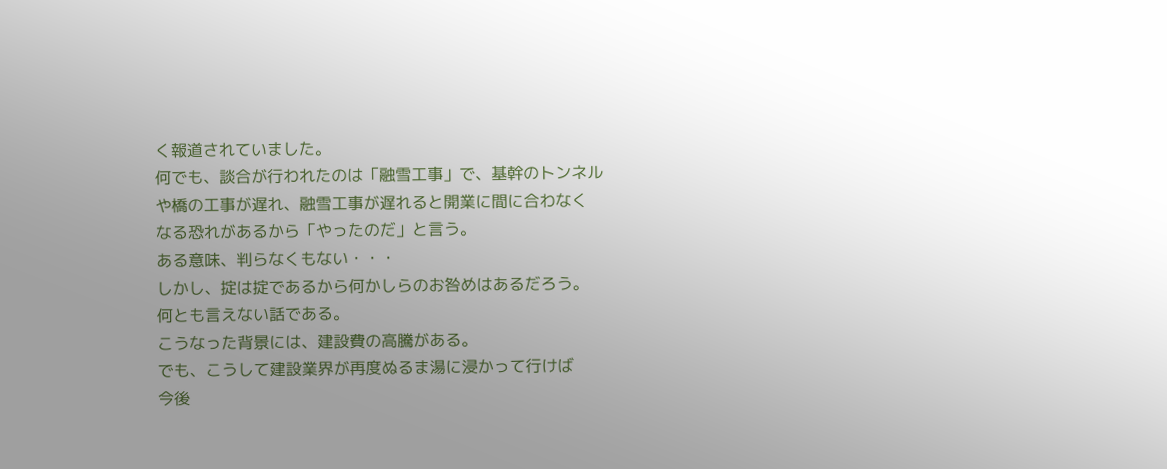く報道されていました。
何でも、談合が行われたのは「融雪工事」で、基幹のトンネル
や橋の工事が遅れ、融雪工事が遅れると開業に間に合わなく
なる恐れがあるから「やったのだ」と言う。
ある意味、判らなくもない・・・
しかし、掟は掟であるから何かしらのお咎めはあるだろう。
何とも言えない話である。
こうなった背景には、建設費の高騰がある。
でも、こうして建設業界が再度ぬるま湯に浸かって行けば
今後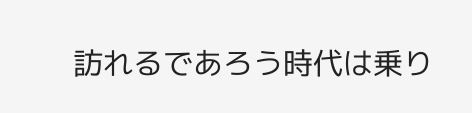訪れるであろう時代は乗り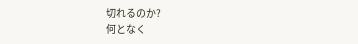切れるのか?
何となく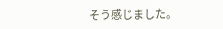そう感じました。